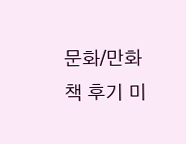문화/만화책 후기 미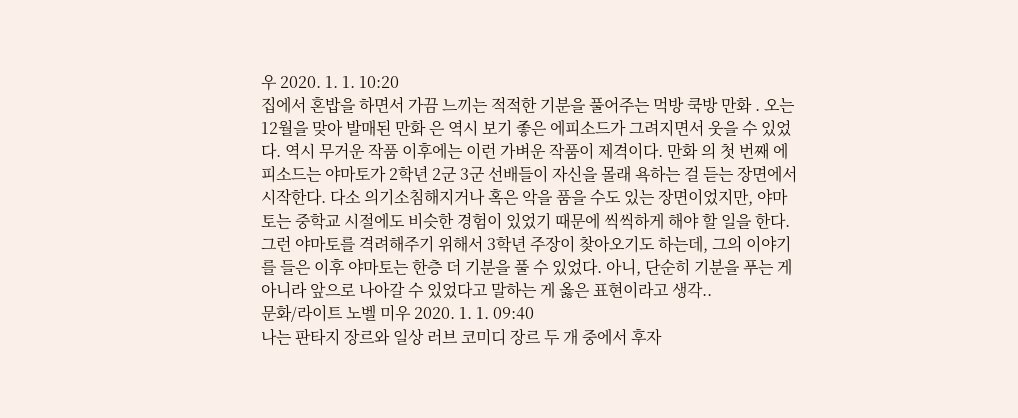우 2020. 1. 1. 10:20
집에서 혼밥을 하면서 가끔 느끼는 적적한 기분을 풀어주는 먹방 쿡방 만화 . 오는 12월을 맞아 발매된 만화 은 역시 보기 좋은 에피소드가 그려지면서 웃을 수 있었다. 역시 무거운 작품 이후에는 이런 가벼운 작품이 제격이다. 만화 의 첫 번째 에피소드는 야마토가 2학년 2군 3군 선배들이 자신을 몰래 욕하는 걸 듣는 장면에서 시작한다. 다소 의기소침해지거나 혹은 악을 품을 수도 있는 장면이었지만, 야마토는 중학교 시절에도 비슷한 경험이 있었기 때문에 씩씩하게 해야 할 일을 한다. 그런 야마토를 격려해주기 위해서 3학년 주장이 찾아오기도 하는데, 그의 이야기를 들은 이후 야마토는 한층 더 기분을 풀 수 있었다. 아니, 단순히 기분을 푸는 게 아니라 앞으로 나아갈 수 있었다고 말하는 게 옳은 표현이라고 생각..
문화/라이트 노벨 미우 2020. 1. 1. 09:40
나는 판타지 장르와 일상 러브 코미디 장르 두 개 중에서 후자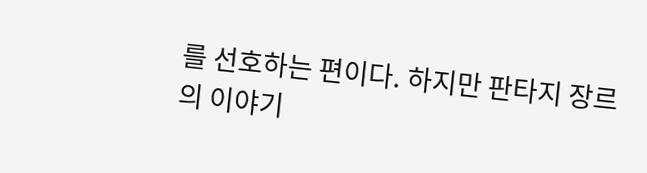를 선호하는 편이다. 하지만 판타지 장르의 이야기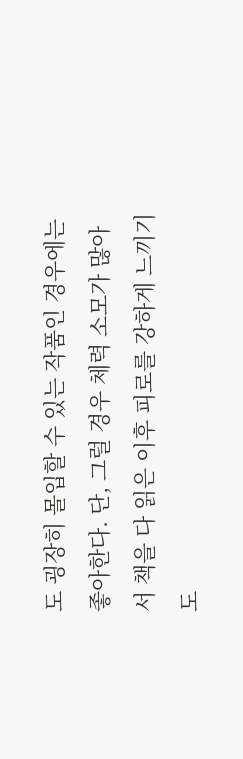도 굉장히 몰입할 수 있는 작품인 경우에는 좋아한다. 단, 그럴 경우 체력 소모가 많아서 책을 다 읽은 이후 피로를 강하게 느끼기도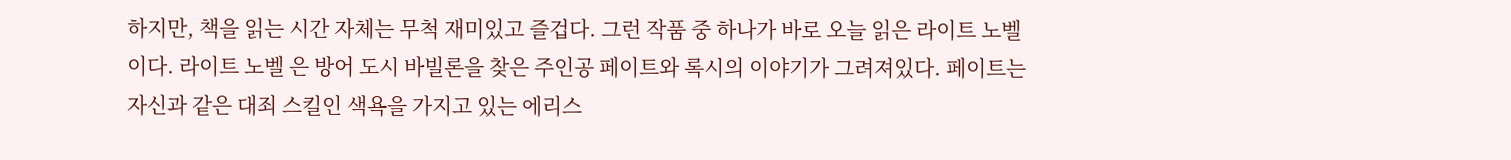하지만, 책을 읽는 시간 자체는 무척 재미있고 즐겁다. 그런 작품 중 하나가 바로 오늘 읽은 라이트 노벨 이다. 라이트 노벨 은 방어 도시 바빌론을 찾은 주인공 페이트와 록시의 이야기가 그려져있다. 페이트는 자신과 같은 대죄 스킬인 색욕을 가지고 있는 에리스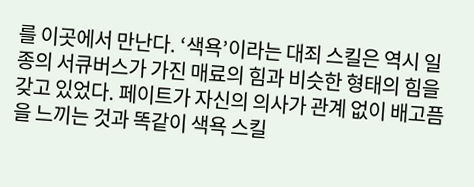를 이곳에서 만난다. ‘색욕’이라는 대죄 스킬은 역시 일종의 서큐버스가 가진 매료의 힘과 비슷한 형태의 힘을 갖고 있었다. 페이트가 자신의 의사가 관계 없이 배고픔을 느끼는 것과 똑같이 색욕 스킬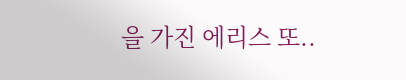을 가진 에리스 또..